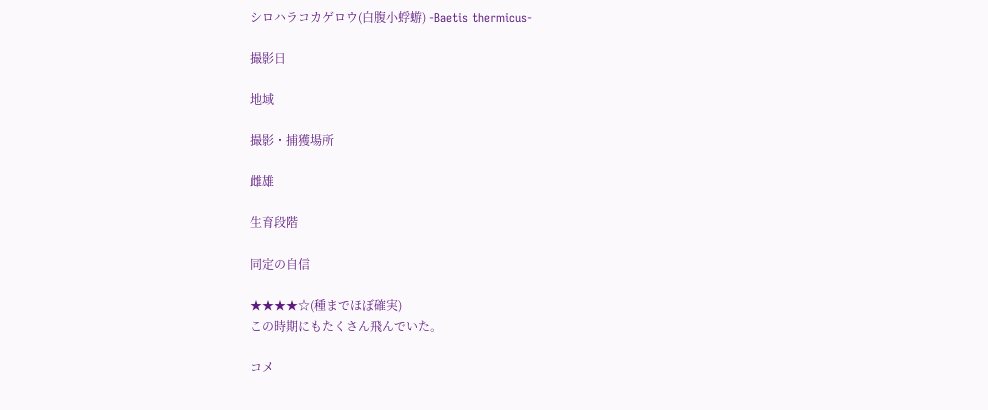シロハラコカゲロウ(白腹小蜉蝣) -Baetis thermicus-

撮影日

地域

撮影・捕獲場所

雌雄

生育段階

同定の自信

★★★★☆(種までほぼ確実)
この時期にもたくさん飛んでいた。

コメ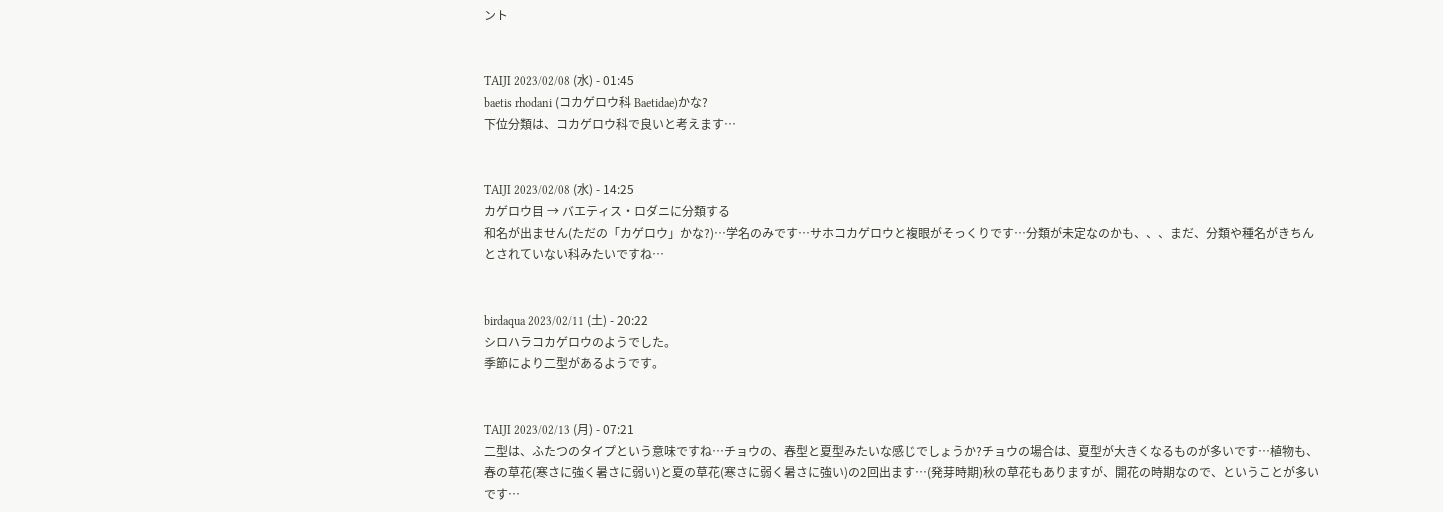ント


TAIJI 2023/02/08 (水) - 01:45
baetis rhodani (コカゲロウ科 Baetidae)かな?
下位分類は、コカゲロウ科で良いと考えます…


TAIJI 2023/02/08 (水) - 14:25
カゲロウ目 → バエティス・ロダニに分類する
和名が出ません(ただの「カゲロウ」かな?)…学名のみです…サホコカゲロウと複眼がそっくりです…分類が未定なのかも、、、まだ、分類や種名がきちんとされていない科みたいですね…


birdaqua 2023/02/11 (土) - 20:22
シロハラコカゲロウのようでした。
季節により二型があるようです。


TAIJI 2023/02/13 (月) - 07:21
二型は、ふたつのタイプという意味ですね…チョウの、春型と夏型みたいな感じでしょうか?チョウの場合は、夏型が大きくなるものが多いです…植物も、春の草花(寒さに強く暑さに弱い)と夏の草花(寒さに弱く暑さに強い)の2回出ます…(発芽時期)秋の草花もありますが、開花の時期なので、ということが多いです…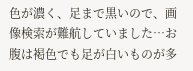色が濃く、足まで黒いので、画像検索が難航していました…お腹は褐色でも足が白いものが多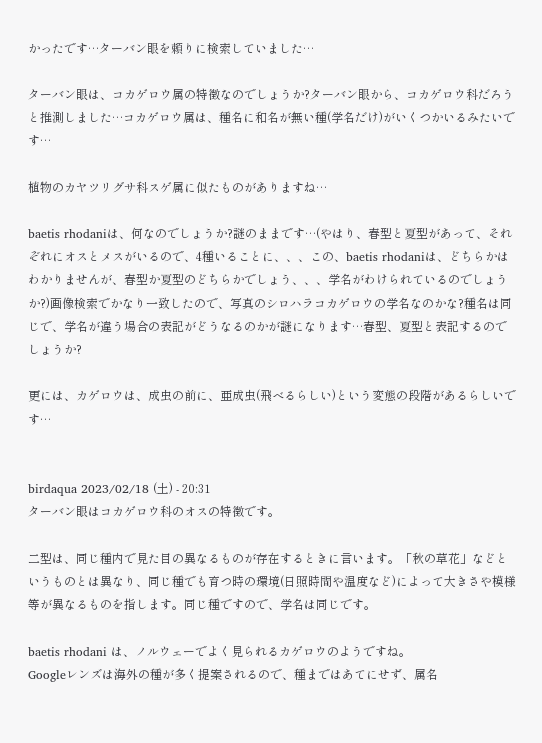かったです…ターバン眼を頼りに検索していました…

ターバン眼は、コカゲロウ属の特徴なのでしょうか?ターバン眼から、コカゲロウ科だろうと推測しました…コカゲロウ属は、種名に和名が無い種(学名だけ)がいくつかいるみたいです…

植物のカヤツリグサ科スゲ属に似たものがありますね…

baetis rhodaniは、何なのでしょうか?謎のままです…(やはり、春型と夏型があって、それぞれにオスとメスがいるので、4種いることに、、、この、baetis rhodaniは、どちらかはわかりませんが、春型か夏型のどちらかでしょう、、、学名がわけられているのでしょうか?)画像検索でかなり一致したので、写真のシロハラコカゲロウの学名なのかな?種名は同じで、学名が違う場合の表記がどうなるのかが謎になります…春型、夏型と表記するのでしょうか?

更には、カゲロウは、成虫の前に、亜成虫(飛べるらしい)という変態の段階があるらしいです…


birdaqua 2023/02/18 (土) - 20:31
ターバン眼はコカゲロウ科のオスの特徴です。

二型は、同じ種内で見た目の異なるものが存在するときに言います。「秋の草花」などというものとは異なり、同じ種でも育つ時の環境(日照時間や温度など)によって大きさや模様等が異なるものを指します。同じ種ですので、学名は同じです。

baetis rhodani は、ノルウェーでよく見られるカゲロウのようですね。
Googleレンズは海外の種が多く提案されるので、種まではあてにせず、属名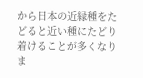から日本の近縁種をたどると近い種にたどり着けることが多くなりま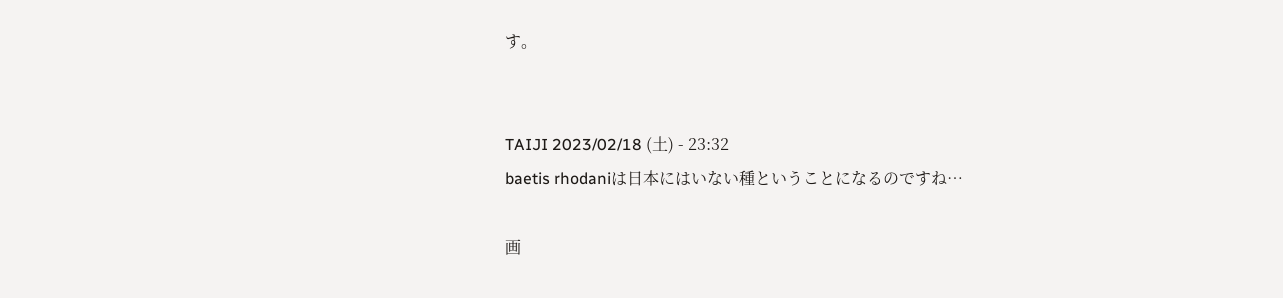す。


TAIJI 2023/02/18 (土) - 23:32
baetis rhodaniは日本にはいない種ということになるのですね…

画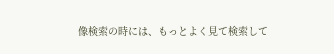像検索の時には、もっとよく見て検索して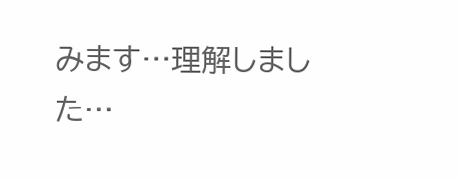みます…理解しました…